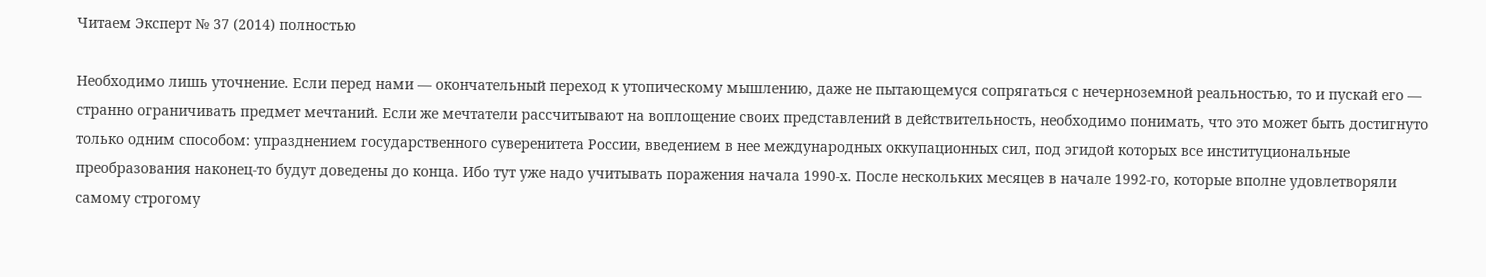Читаем Эксперт № 37 (2014) полностью

Необходимо лишь уточнение. Если перед нами — окончательный переход к утопическому мышлению, даже не пытающемуся сопрягаться с нечерноземной реальностью, то и пускай его — странно ограничивать предмет мечтаний. Если же мечтатели рассчитывают на воплощение своих представлений в действительность, необходимо понимать, что это может быть достигнуто только одним способом: упразднением государственного суверенитета России, введением в нее международных оккупационных сил, под эгидой которых все институциональные преобразования наконец-то будут доведены до конца. Ибо тут уже надо учитывать поражения начала 1990-х. После нескольких месяцев в начале 1992-го, которые вполне удовлетворяли самому строгому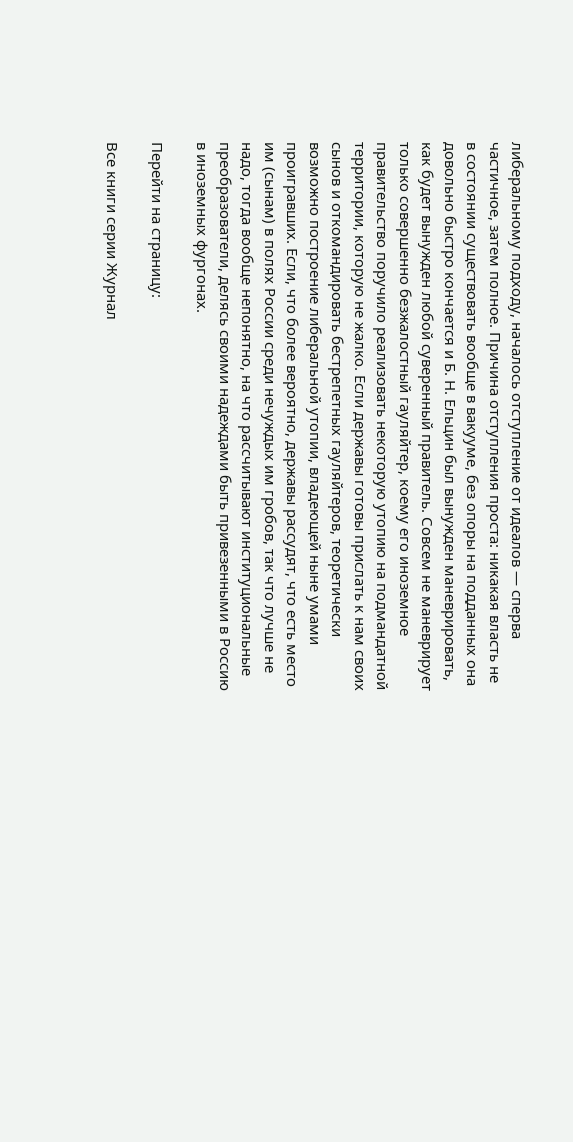либеральному подходу, началось отступление от идеалов — сперва частичное, затем полное. Причина отступления проста: никакая власть не в состоянии существовать вообще в вакууме, без опоры на подданных она довольно быстро кончается и Б. Н. Ельцин был вынужден маневрировать, как будет вынужден любой суверенный правитель. Совсем не маневрирует только совершенно безжалостный гауляйтер, коему его иноземное правительство поручило реализовать некоторую утопию на подмандатной территории, которую не жалко. Если державы готовы прислать к нам своих сынов и откомандировать бестрепетных гауляйтеров, теоретически возможно построение либеральной утопии, владеющей ныне умами проигравших. Если, что более вероятно, державы рассудят, что есть место им (сынам) в полях России среди нечуждых им гробов, так что лучше не надо, тогда вообще непонятно, на что рассчитывают институциональные преобразователи, делясь своими надеждами быть привезенными в Россию в иноземных фургонах.

Перейти на страницу:

Все книги серии Журнал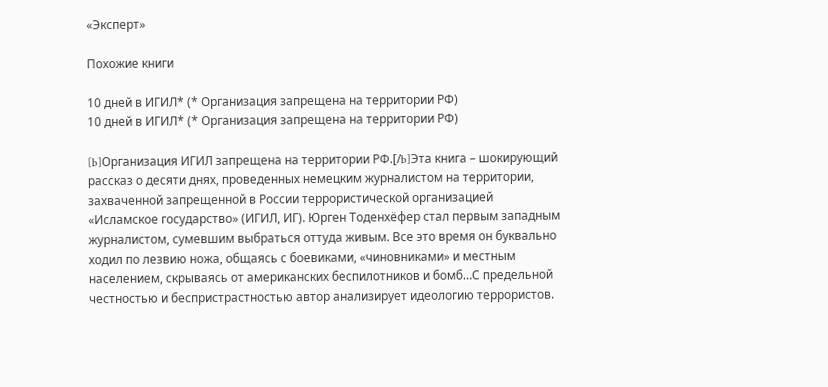«Эксперт»

Похожие книги

10 дней в ИГИЛ* (* Организация запрещена на территории РФ)
10 дней в ИГИЛ* (* Организация запрещена на территории РФ)

[b]Организация ИГИЛ запрещена на территории РФ.[/b]Эта книга – шокирующий рассказ о десяти днях, проведенных немецким журналистом на территории, захваченной запрещенной в России террористической организацией «Исламское государство» (ИГИЛ, ИГ). Юрген Тоденхёфер стал первым западным журналистом, сумевшим выбраться оттуда живым. Все это время он буквально ходил по лезвию ножа, общаясь с боевиками, «чиновниками» и местным населением, скрываясь от американских беспилотников и бомб…С предельной честностью и беспристрастностью автор анализирует идеологию террористов.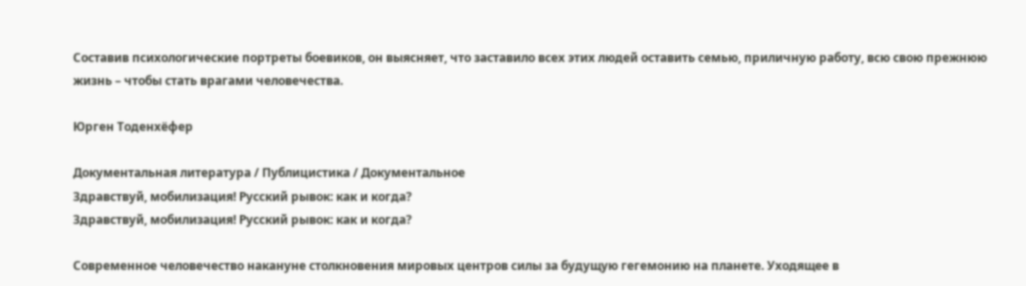Составив психологические портреты боевиков, он выясняет, что заставило всех этих людей оставить семью, приличную работу, всю свою прежнюю жизнь – чтобы стать врагами человечества.

Юрген Тоденхёфер

Документальная литература / Публицистика / Документальное
Здравствуй, мобилизация! Русский рывок: как и когда?
Здравствуй, мобилизация! Русский рывок: как и когда?

Современное человечество накануне столкновения мировых центров силы за будущую гегемонию на планете. Уходящее в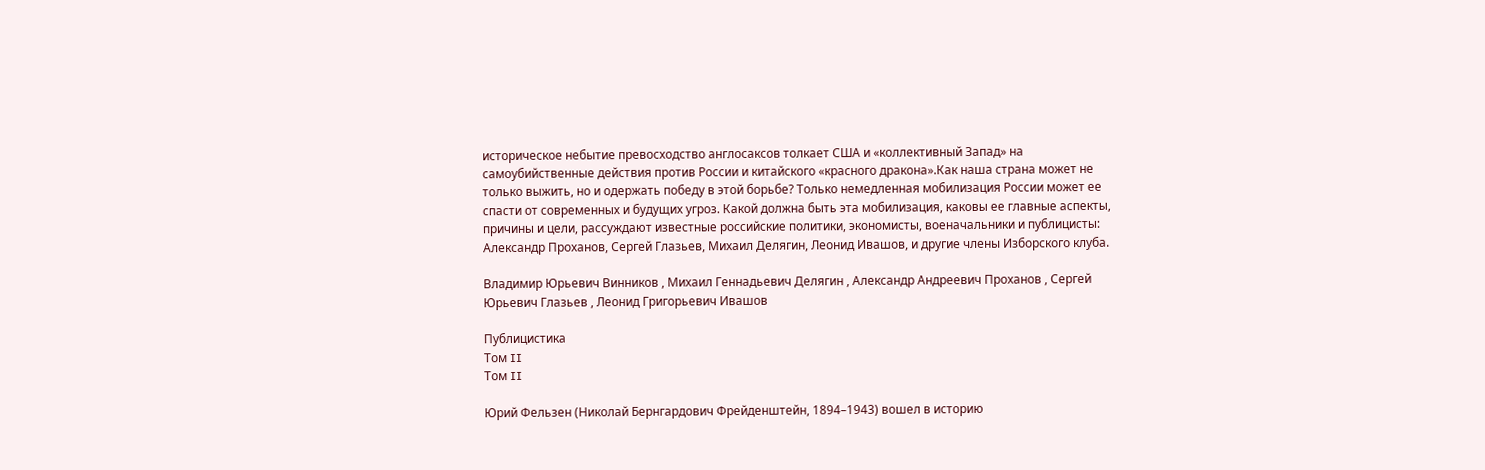историческое небытие превосходство англосаксов толкает США и «коллективный Запад» на самоубийственные действия против России и китайского «красного дракона».Как наша страна может не только выжить, но и одержать победу в этой борьбе? Только немедленная мобилизация России может ее спасти от современных и будущих угроз. Какой должна быть эта мобилизация, каковы ее главные аспекты, причины и цели, рассуждают известные российские политики, экономисты, военачальники и публицисты: Александр Проханов, Сергей Глазьев, Михаил Делягин, Леонид Ивашов, и другие члены Изборского клуба.

Владимир Юрьевич Винников , Михаил Геннадьевич Делягин , Александр Андреевич Проханов , Сергей Юрьевич Глазьев , Леонид Григорьевич Ивашов

Публицистика
Том II
Том II

Юрий Фельзен (Николай Бернгардович Фрейденштейн, 1894–1943) вошел в историю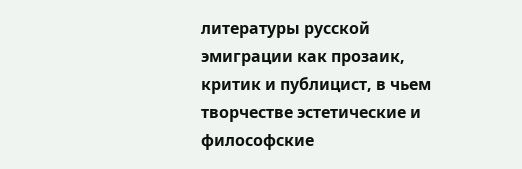литературы русской эмиграции как прозаик, критик и публицист, в чьем творчестве эстетические и философские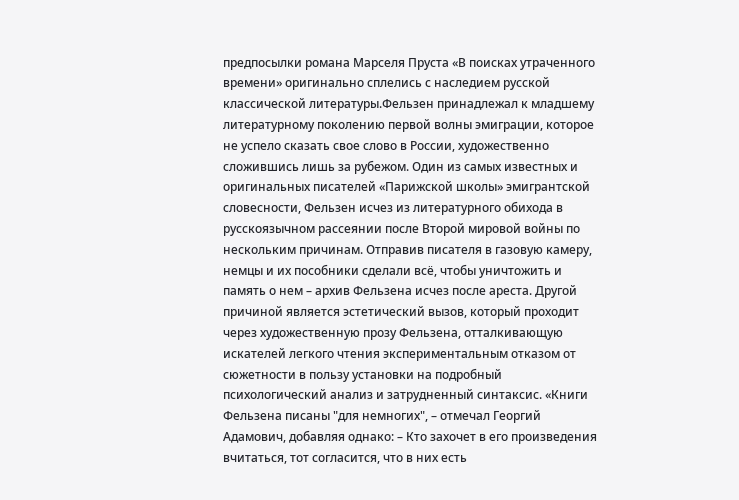предпосылки романа Марселя Пруста «В поисках утраченного времени» оригинально сплелись с наследием русской классической литературы.Фельзен принадлежал к младшему литературному поколению первой волны эмиграции, которое не успело сказать свое слово в России, художественно сложившись лишь за рубежом. Один из самых известных и оригинальных писателей «Парижской школы» эмигрантской словесности, Фельзен исчез из литературного обихода в русскоязычном рассеянии после Второй мировой войны по нескольким причинам. Отправив писателя в газовую камеру, немцы и их пособники сделали всё, чтобы уничтожить и память о нем – архив Фельзена исчез после ареста. Другой причиной является эстетический вызов, который проходит через художественную прозу Фельзена, отталкивающую искателей легкого чтения экспериментальным отказом от сюжетности в пользу установки на подробный психологический анализ и затрудненный синтаксис. «Книги Фельзена писаны "для немногих", – отмечал Георгий Адамович, добавляя однако: – Кто захочет в его произведения вчитаться, тот согласится, что в них есть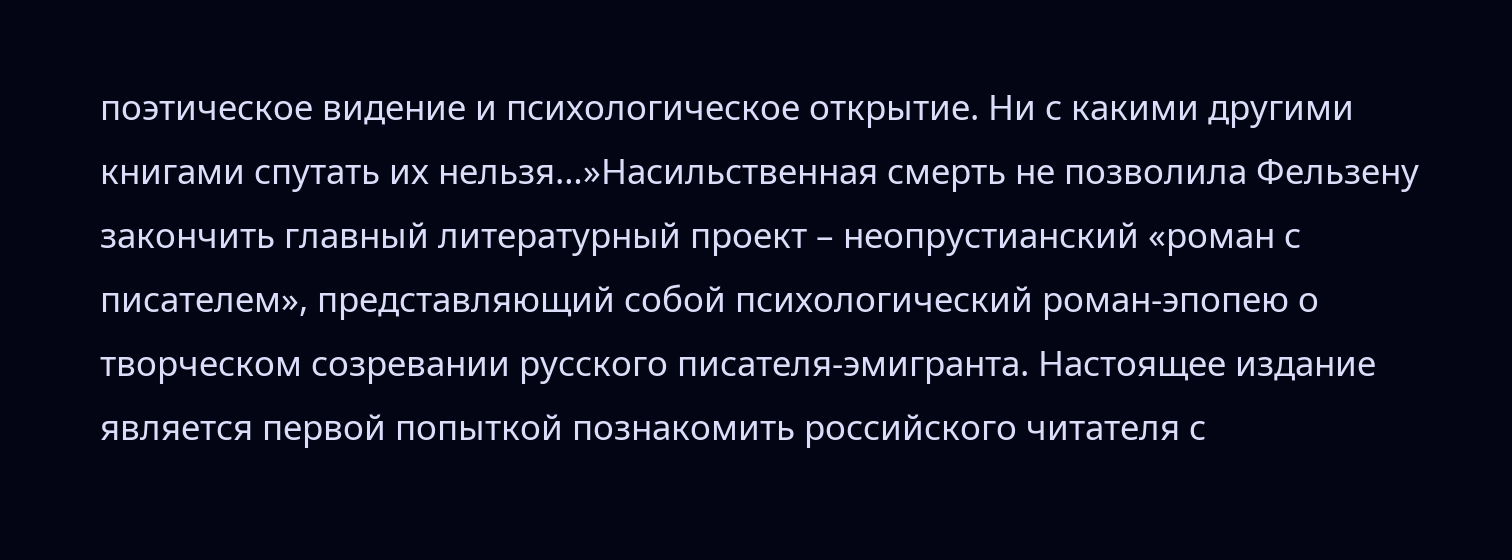поэтическое видение и психологическое открытие. Ни с какими другими книгами спутать их нельзя…»Насильственная смерть не позволила Фельзену закончить главный литературный проект – неопрустианский «роман с писателем», представляющий собой психологический роман-эпопею о творческом созревании русского писателя-эмигранта. Настоящее издание является первой попыткой познакомить российского читателя с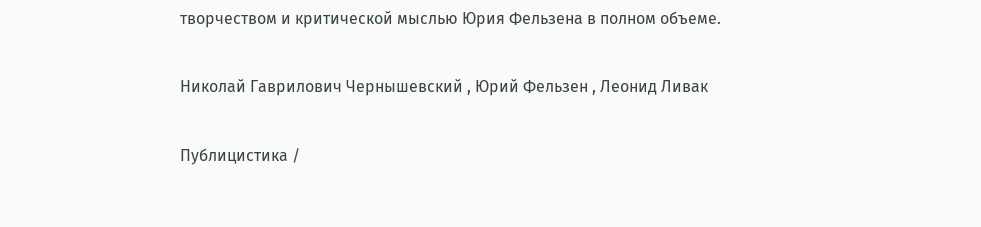творчеством и критической мыслью Юрия Фельзена в полном объеме.

Николай Гаврилович Чернышевский , Юрий Фельзен , Леонид Ливак

Публицистика /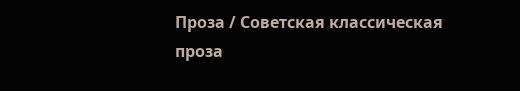Проза / Советская классическая проза